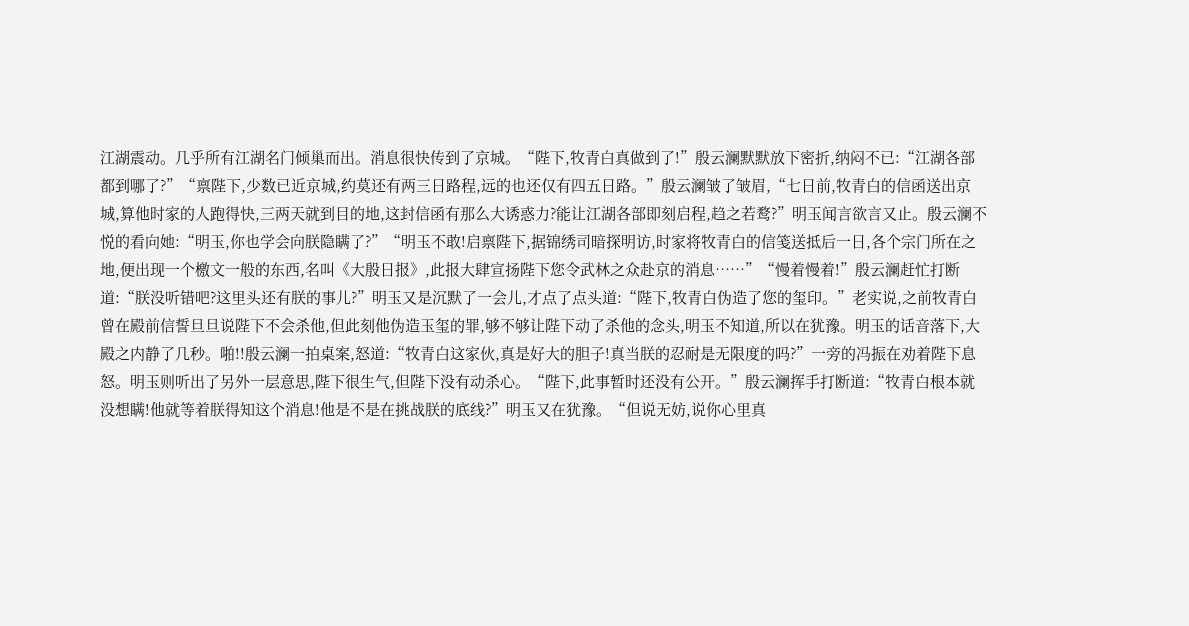江湖震动。几乎所有江湖名门倾巢而出。消息很快传到了京城。“陛下,牧青白真做到了!”殷云澜默默放下密折,纳闷不已:“江湖各部都到哪了?”“禀陛下,少数已近京城,约莫还有两三日路程,远的也还仅有四五日路。”殷云澜皱了皱眉,“七日前,牧青白的信函送出京城,算他时家的人跑得快,三两天就到目的地,这封信函有那么大诱惑力?能让江湖各部即刻启程,趋之若鹜?”明玉闻言欲言又止。殷云澜不悦的看向她:“明玉,你也学会向朕隐瞒了?”“明玉不敢!启禀陛下,据锦绣司暗探明访,时家将牧青白的信笺送抵后一日,各个宗门所在之地,便出现一个檄文一般的东西,名叫《大殷日报》,此报大肆宣扬陛下您令武林之众赴京的消息……”“慢着慢着!”殷云澜赶忙打断道:“朕没听错吧?这里头还有朕的事儿?”明玉又是沉默了一会儿,才点了点头道:“陛下,牧青白伪造了您的玺印。”老实说,之前牧青白曾在殿前信誓旦旦说陛下不会杀他,但此刻他伪造玉玺的罪,够不够让陛下动了杀他的念头,明玉不知道,所以在犹豫。明玉的话音落下,大殿之内静了几秒。啪!!殷云澜一拍桌案,怒道:“牧青白这家伙,真是好大的胆子!真当朕的忍耐是无限度的吗?”一旁的冯振在劝着陛下息怒。明玉则听出了另外一层意思,陛下很生气,但陛下没有动杀心。“陛下,此事暂时还没有公开。”殷云澜挥手打断道:“牧青白根本就没想瞒!他就等着朕得知这个消息!他是不是在挑战朕的底线?”明玉又在犹豫。“但说无妨,说你心里真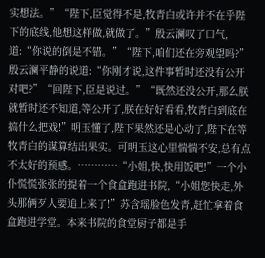实想法。”“陛下,臣觉得不是,牧青白或许并不在乎陛下的底线,他想这样做,就做了。”殷云澜叹了口气,道:“你说的倒是不错。”“陛下,咱们还在旁观望吗?”殷云澜平静的说道:“你刚才说,这件事暂时还没有公开对吧?”“回陛下,臣是说过。”“既然还没公开,那么朕就暂时还不知道,等公开了,朕在好好看看,牧青白到底在搞什么把戏!”明玉懂了,陛下果然还是心动了,陛下在等牧青白的谋算结出果实。可明玉这心里惴惴不安,总有点不太好的预感。…………“小姐,快,快用饭吧!”一个小仆慌慌张张的提着一个食盒跑进书院,“小姐您快走,外头那俩歹人要追上来了!”苏含瑶脸色发青,赶忙拿着食盒跑进学堂。本来书院的食堂厨子都是手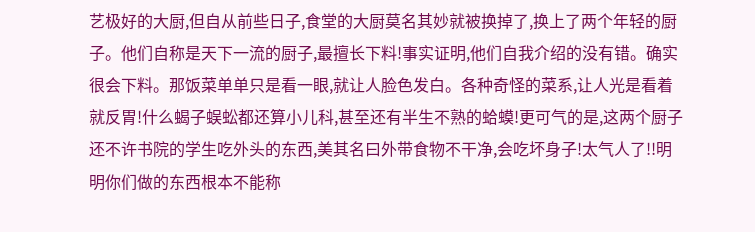艺极好的大厨,但自从前些日子,食堂的大厨莫名其妙就被换掉了,换上了两个年轻的厨子。他们自称是天下一流的厨子,最擅长下料!事实证明,他们自我介绍的没有错。确实很会下料。那饭菜单单只是看一眼,就让人脸色发白。各种奇怪的菜系,让人光是看着就反胃!什么蝎子蜈蚣都还算小儿科,甚至还有半生不熟的蛤蟆!更可气的是,这两个厨子还不许书院的学生吃外头的东西,美其名曰外带食物不干净,会吃坏身子!太气人了!!明明你们做的东西根本不能称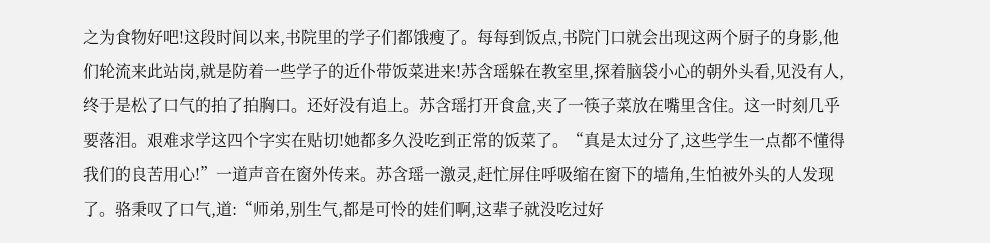之为食物好吧!这段时间以来,书院里的学子们都饿瘦了。每每到饭点,书院门口就会出现这两个厨子的身影,他们轮流来此站岗,就是防着一些学子的近仆带饭菜进来!苏含瑶躲在教室里,探着脑袋小心的朝外头看,见没有人,终于是松了口气的拍了拍胸口。还好没有追上。苏含瑶打开食盒,夹了一筷子菜放在嘴里含住。这一时刻几乎要落泪。艰难求学这四个字实在贴切!她都多久没吃到正常的饭菜了。“真是太过分了,这些学生一点都不懂得我们的良苦用心!”一道声音在窗外传来。苏含瑶一激灵,赶忙屏住呼吸缩在窗下的墙角,生怕被外头的人发现了。骆秉叹了口气,道:“师弟,别生气,都是可怜的娃们啊,这辈子就没吃过好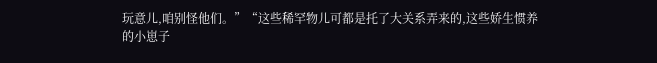玩意儿,咱别怪他们。”“这些稀罕物儿可都是托了大关系弄来的,这些娇生惯养的小崽子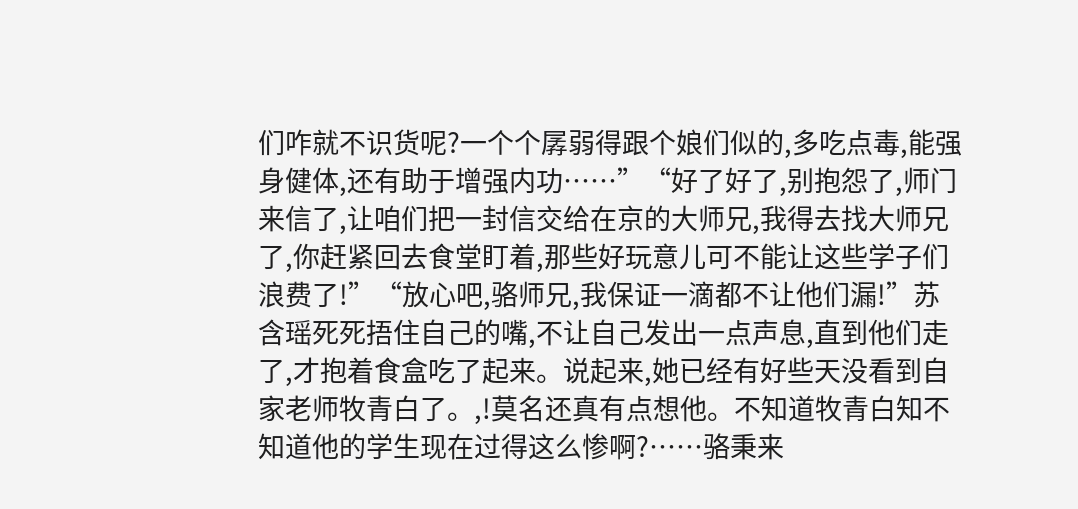们咋就不识货呢?一个个孱弱得跟个娘们似的,多吃点毒,能强身健体,还有助于增强内功……”“好了好了,别抱怨了,师门来信了,让咱们把一封信交给在京的大师兄,我得去找大师兄了,你赶紧回去食堂盯着,那些好玩意儿可不能让这些学子们浪费了!”“放心吧,骆师兄,我保证一滴都不让他们漏!”苏含瑶死死捂住自己的嘴,不让自己发出一点声息,直到他们走了,才抱着食盒吃了起来。说起来,她已经有好些天没看到自家老师牧青白了。,!莫名还真有点想他。不知道牧青白知不知道他的学生现在过得这么惨啊?……骆秉来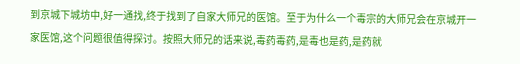到京城下城坊中,好一通找,终于找到了自家大师兄的医馆。至于为什么一个毒宗的大师兄会在京城开一家医馆,这个问题很值得探讨。按照大师兄的话来说,毒药毒药,是毒也是药,是药就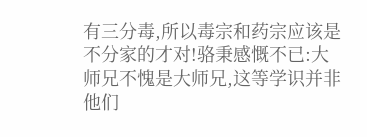有三分毒,所以毒宗和药宗应该是不分家的才对!骆秉感慨不已:大师兄不愧是大师兄,这等学识并非他们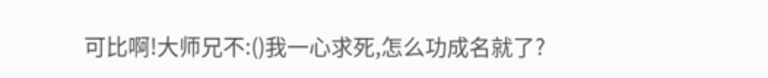可比啊!大师兄不:()我一心求死,怎么功成名就了?